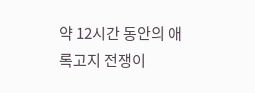약 12시간 동안의 애록고지 전쟁이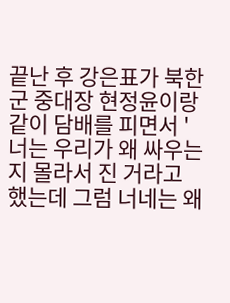끝난 후 강은표가 북한군 중대장 현정윤이랑 같이 담배를 피면서 '너는 우리가 왜 싸우는지 몰라서 진 거라고 했는데 그럼 너네는 왜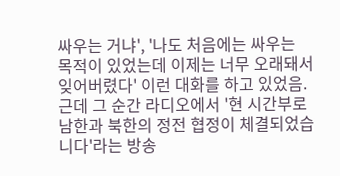싸우는 거냐', '나도 처음에는 싸우는 목적이 있었는데 이제는 너무 오래돼서 잊어버렸다' 이런 대화를 하고 있었음. 근데 그 순간 라디오에서 '현 시간부로 남한과 북한의 정전 협정이 체결되었습니다'라는 방송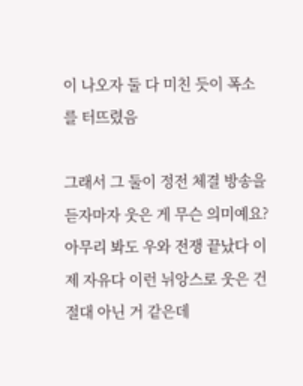이 나오자 둘 다 미친 듯이 폭소를 터뜨렸음

그래서 그 둘이 정전 체결 방송을 듣자마자 웃은 게 무슨 의미예요? 아무리 봐도 우와 전쟁 끝났다 이제 자유다 이런 뉘앙스로 웃은 건 절대 아닌 거 같은데